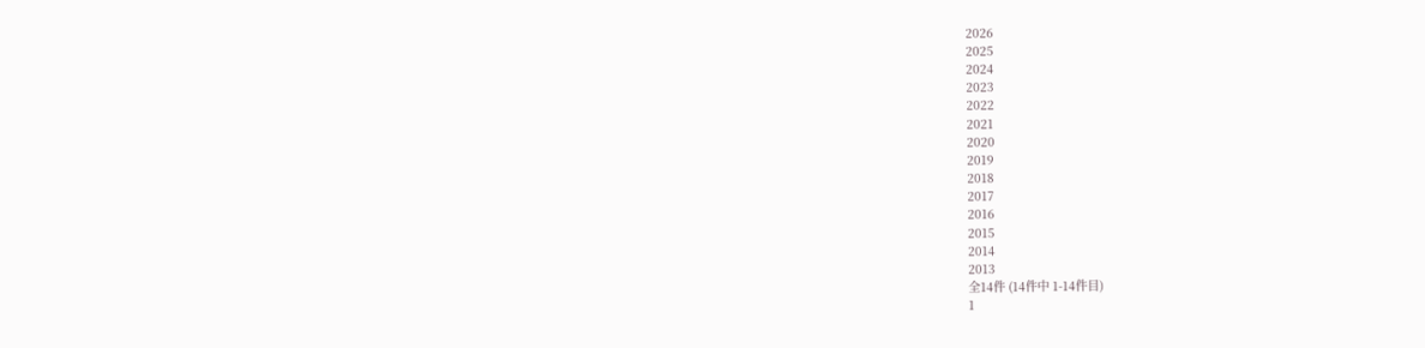2026
2025
2024
2023
2022
2021
2020
2019
2018
2017
2016
2015
2014
2013
全14件 (14件中 1-14件目)
1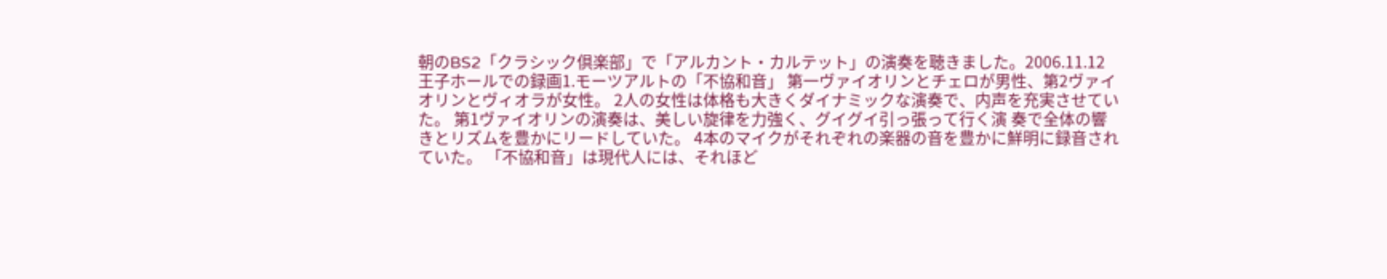朝のBS2「クラシック倶楽部」で「アルカント・カルテット」の演奏を聴きました。2006.11.12 王子ホールでの録画1.モーツアルトの「不協和音」 第一ヴァイオリンとチェロが男性、第2ヴァイオリンとヴィオラが女性。 2人の女性は体格も大きくダイナミックな演奏で、内声を充実させていた。 第1ヴァイオリンの演奏は、美しい旋律を力強く、グイグイ引っ張って行く演 奏で全体の響きとリズムを豊かにリードしていた。 4本のマイクがそれぞれの楽器の音を豊かに鮮明に録音されていた。 「不協和音」は現代人には、それほど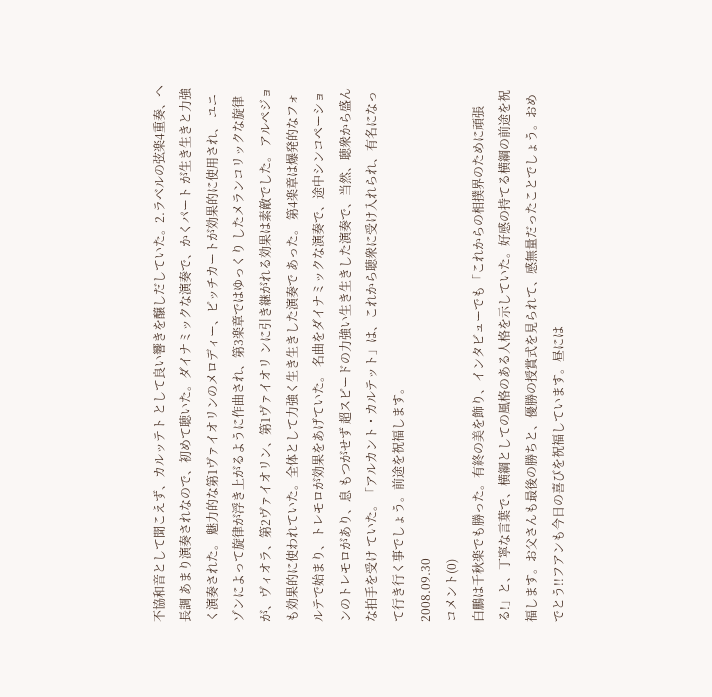不協和音として聞こえず、カルッテト として良い響きを醸しだしていた。2.ラベルの弦楽4重奏、ヘ長調 あまり演奏されなので、初めて聴いた。ダイナミックな演奏で、かくパート が生き生きと力強く演奏された。 魅力的な第1ヴァイオリンのメロディー、ピッチカートが効果的に使用され、 ユニゾンによって旋律が浮き上がるように作曲され、第3楽章ではゆっくり したメランコリックな旋律が、ヴィオラ、第2ヴァイオリン、第1ヴァイオリ ンに引き継がれる効果は素敵でした。 アルペジョも効果的に使われていた。全体として力強く生き生きした演奏で あった。 第4楽章は爆発的なフォルテで始まり、トレモロが効果をあげていた。 名曲をダイナミックな演奏で、途中シンコペーションのトレモロがあり、息 もつがせず 超スピードの力強い生き生きした演奏で、当然、聴衆から盛んな拍手を受け ていた。「アルカント・カルテット」は、これから聴衆に受け入れられ、有名になって行き行く事でしょう。前途を祝福します。
2008.09.30
コメント(0)
白鵬は千秋楽でも勝った。有終の美を飾り、インタビューでも「これからの相撲界のために頑張る!」と、丁寧な言葉で、横綱としての風格のある人格を示していた。好感の持てる横綱の前途を祝福します。お父さんも最後の勝ちと、優勝の授賞式を見られて、感無量だったことでしょう。おめでとう!!フアンも今日の喜びを祝福しています。昼には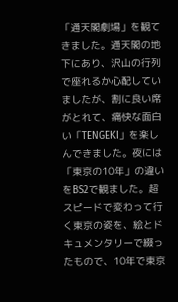「通天閣劇場」を観てきました。通天閣の地下にあり、沢山の行列で座れるか心配していましたが、割に良い席がとれて、痛快な面白い「TENGEKI」を楽しんできました。夜には「東京の10年」の違いをBS2で観ました。超スピードで変わって行く東京の姿を、絵とドキュメンタリーで綴ったもので、10年で東京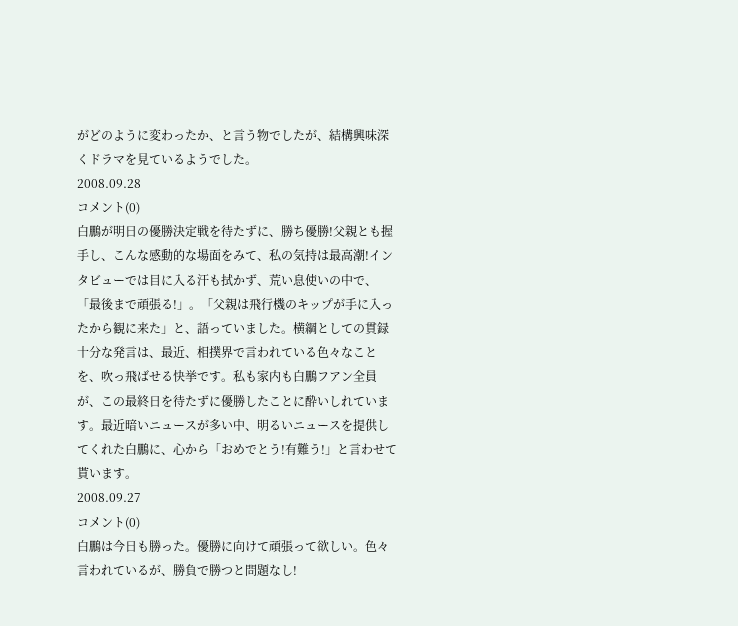がどのように変わったか、と言う物でしたが、結構興味深くドラマを見ているようでした。
2008.09.28
コメント(0)
白鵬が明日の優勝決定戦を待たずに、勝ち優勝!父親とも握手し、こんな感動的な場面をみて、私の気持は最高潮!インタビューでは目に入る汗も拭かず、荒い息使いの中で、「最後まで頑張る!」。「父親は飛行機のキップが手に入ったから観に来た」と、語っていました。横綱としての貫録十分な発言は、最近、相撲界で言われている色々なことを、吹っ飛ばせる快挙です。私も家内も白鵬フアン全員が、この最終日を待たずに優勝したことに酔いしれています。最近暗いニュースが多い中、明るいニュースを提供してくれた白鵬に、心から「おめでとう!有難う!」と言わせて貰います。
2008.09.27
コメント(0)
白鵬は今日も勝った。優勝に向けて頑張って欲しい。色々言われているが、勝負で勝つと問題なし!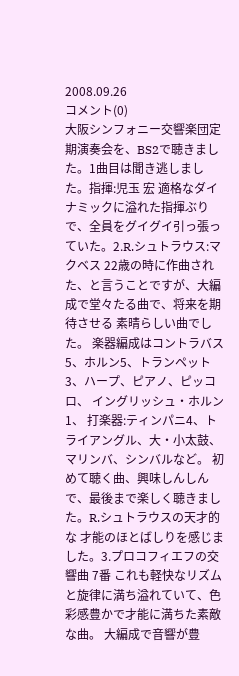2008.09.26
コメント(0)
大阪シンフォニー交響楽団定期演奏会を、BS2で聴きました。1曲目は聞き逃しました。指揮:児玉 宏 適格なダイナミックに溢れた指揮ぶりで、全員をグイグイ引っ張っていた。2.R.シュトラウス:マクベス 22歳の時に作曲された、と言うことですが、大編成で堂々たる曲で、将来を期待させる 素晴らしい曲でした。 楽器編成はコントラバス5、ホルン5、トランペット3、ハープ、ピアノ、ピッコロ、 イングリッシュ・ホルン1、 打楽器:ティンパニ4、トライアングル、大・小太鼓、マリンバ、シンバルなど。 初めて聴く曲、興味しんしんで、最後まで楽しく聴きました。R.シュトラウスの天才的な 才能のほとばしりを感じました。3.プロコフィエフの交響曲 7番 これも軽快なリズムと旋律に満ち溢れていて、色彩感豊かで才能に満ちた素敵な曲。 大編成で音響が豊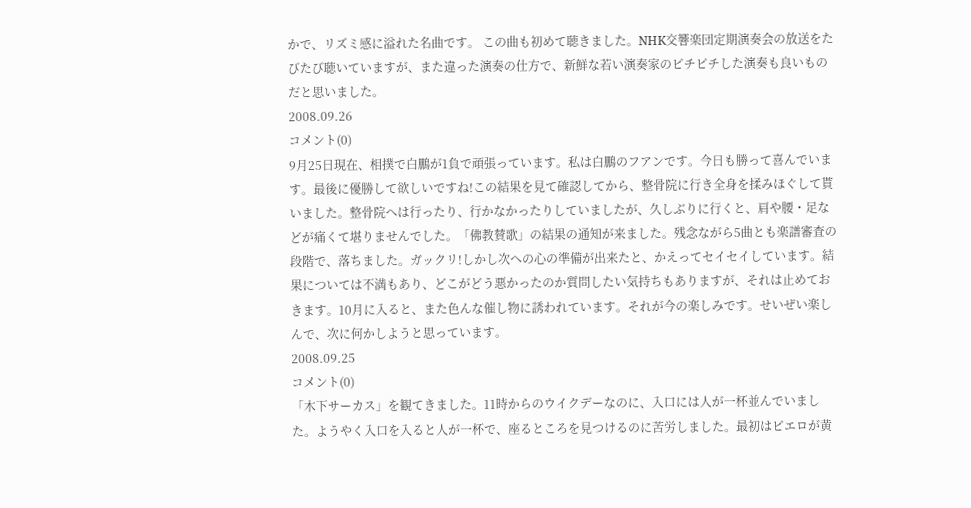かで、リズミ感に溢れた名曲です。 この曲も初めて聴きました。NHK交響楽団定期演奏会の放送をたびたび聴いていますが、また違った演奏の仕方で、新鮮な若い演奏家のピチピチした演奏も良いものだと思いました。
2008.09.26
コメント(0)
9月25日現在、相撲で白鵬が1負で頑張っています。私は白鵬のフアンです。今日も勝って喜んでいます。最後に優勝して欲しいですね!この結果を見て確認してから、整骨院に行き全身を揉みほぐして貰いました。整骨院へは行ったり、行かなかったりしていましたが、久しぶりに行くと、肩や腰・足などが痛くて堪りませんでした。「佛教賛歌」の結果の通知が来ました。残念ながら5曲とも楽譜審査の段階で、落ちました。ガックリ!しかし次への心の準備が出来たと、かえってセイセイしています。結果については不満もあり、どこがどう悪かったのか質問したい気持ちもありますが、それは止めておきます。10月に入ると、また色んな催し物に誘われています。それが今の楽しみです。せいぜい楽しんで、次に何かしようと思っています。
2008.09.25
コメント(0)
「木下サーカス」を観てきました。11時からのウイクデーなのに、入口には人が一杯並んでいました。ようやく入口を入ると人が一杯で、座るところを見つけるのに苦労しました。最初はピエロが黄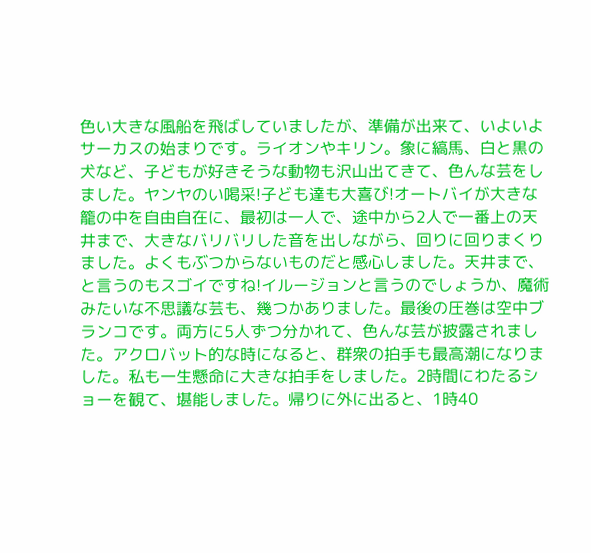色い大きな風船を飛ばしていましたが、準備が出来て、いよいよサーカスの始まりです。ライオンやキリン。象に縞馬、白と黒の犬など、子どもが好きそうな動物も沢山出てきて、色んな芸をしました。ヤンヤのい喝采!子ども達も大喜び!オートバイが大きな籠の中を自由自在に、最初は一人で、途中から2人で一番上の天井まで、大きなバリバリした音を出しながら、回りに回りまくりました。よくもぶつからないものだと感心しました。天井まで、と言うのもスゴイですね!イルージョンと言うのでしょうか、魔術みたいな不思議な芸も、幾つかありました。最後の圧巻は空中ブランコです。両方に5人ずつ分かれて、色んな芸が披露されました。アクロバット的な時になると、群衆の拍手も最高潮になりました。私も一生懸命に大きな拍手をしました。2時間にわたるショーを観て、堪能しました。帰りに外に出ると、1時40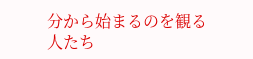分から始まるのを観る人たち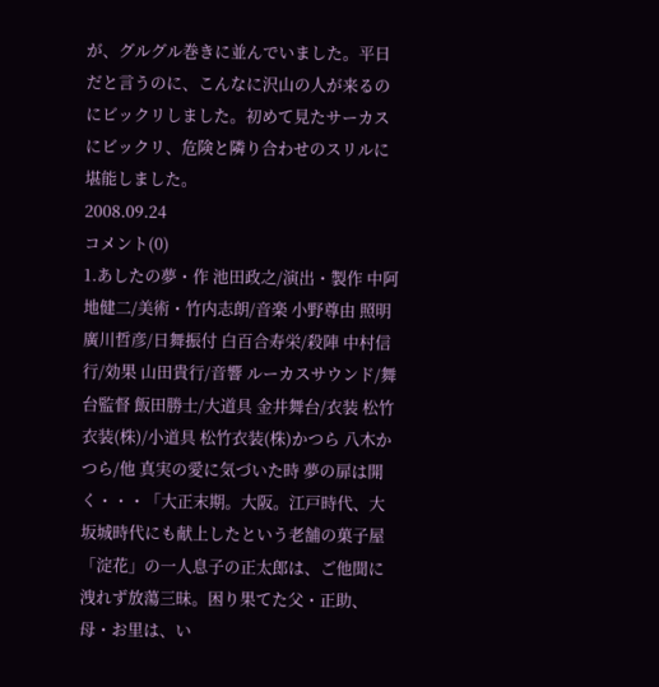が、グルグル巻きに並んでいました。平日だと言うのに、こんなに沢山の人が来るのにビックリしました。初めて見たサーカスにビックリ、危険と隣り合わせのスリルに堪能しました。
2008.09.24
コメント(0)
1.あしたの夢・作 池田政之/演出・製作 中阿地健二/美術・竹内志朗/音楽 小野尊由 照明 廣川哲彦/日舞振付 白百合寿栄/殺陣 中村信行/効果 山田貴行/音響 ルーカスサウンド/舞台監督 飯田勝士/大道具 金井舞台/衣装 松竹衣装(株)/小道具 松竹衣装(株)かつら 八木かつら/他 真実の愛に気づいた時 夢の扉は開く・・・「大正末期。大阪。江戸時代、大坂城時代にも献上したという老舗の菓子屋「淀花」の一人息子の正太郎は、ご他聞に洩れず放蕩三昧。困り果てた父・正助、母・お里は、い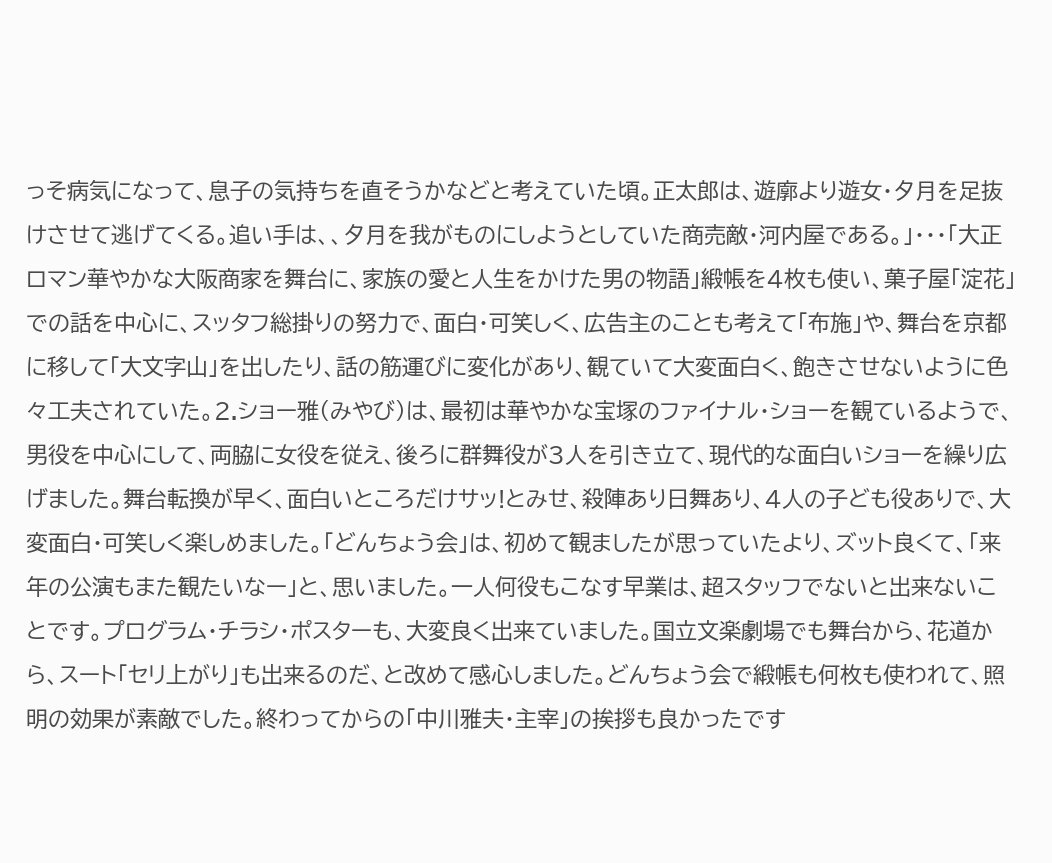っそ病気になって、息子の気持ちを直そうかなどと考えていた頃。正太郎は、遊廓より遊女・夕月を足抜けさせて逃げてくる。追い手は、、夕月を我がものにしようとしていた商売敵・河内屋である。」・・・「大正ロマン華やかな大阪商家を舞台に、家族の愛と人生をかけた男の物語」緞帳を4枚も使い、菓子屋「淀花」での話を中心に、スッタフ総掛りの努力で、面白・可笑しく、広告主のことも考えて「布施」や、舞台を京都に移して「大文字山」を出したり、話の筋運びに変化があり、観ていて大変面白く、飽きさせないように色々工夫されていた。2.ショー雅(みやび)は、最初は華やかな宝塚のファイナル・ショーを観ているようで、男役を中心にして、両脇に女役を従え、後ろに群舞役が3人を引き立て、現代的な面白いショーを繰り広げました。舞台転換が早く、面白いところだけサッ!とみせ、殺陣あり日舞あり、4人の子ども役ありで、大変面白・可笑しく楽しめました。「どんちょう会」は、初めて観ましたが思っていたより、ズット良くて、「来年の公演もまた観たいなー」と、思いました。一人何役もこなす早業は、超スタッフでないと出来ないことです。プログラム・チラシ・ポスターも、大変良く出来ていました。国立文楽劇場でも舞台から、花道から、スート「セリ上がり」も出来るのだ、と改めて感心しました。どんちょう会で緞帳も何枚も使われて、照明の効果が素敵でした。終わってからの「中川雅夫・主宰」の挨拶も良かったです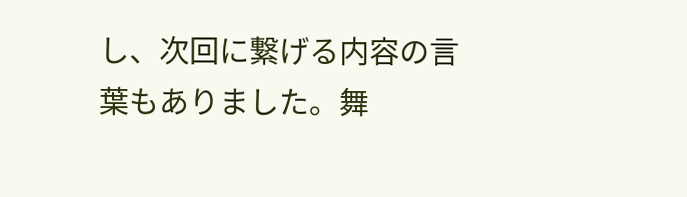し、次回に繋げる内容の言葉もありました。舞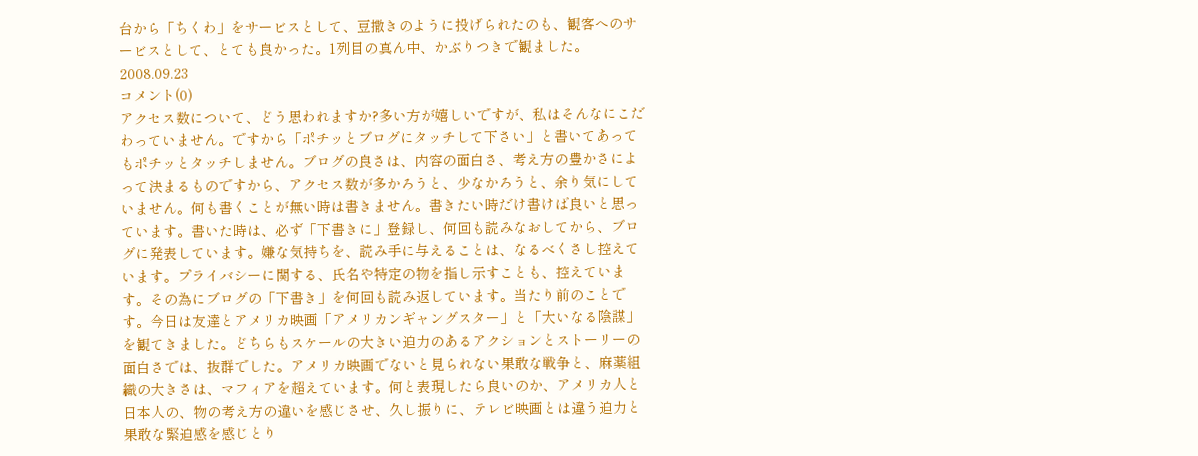台から「ちくわ」をサービスとして、豆撒きのように投げられたのも、観客へのサービスとして、とても良かった。1列目の真ん中、かぶりつきで観ました。
2008.09.23
コメント(0)
アクセス数について、どう思われますか?多い方が嬉しいですが、私はそんなにこだわっていません。ですから「ポチッとブログにタッチして下さい」と書いてあってもポチッとタッチしません。ブログの良さは、内容の面白さ、考え方の豊かさによって決まるものですから、アクセス数が多かろうと、少なかろうと、余り気にしていません。何も書くことが無い時は書きません。書きたい時だけ書けば良いと思っています。書いた時は、必ず「下書きに」登録し、何回も読みなおしてから、ブログに発表しています。嫌な気持ちを、読み手に与えることは、なるべくさし控えています。プライバシーに関する、氏名や特定の物を指し示すことも、控えています。その為にブログの「下書き」を何回も読み返しています。当たり前のことです。今日は友達とアメリカ映画「アメリカンギャングスター」と「大いなる陰謀」を観てきました。どちらもスケールの大きい迫力のあるアクションとストーリーの面白さでは、抜群でした。アメリカ映画でないと見られない果敢な戦争と、麻薬組織の大きさは、マフィアを超えています。何と表現したら良いのか、アメリカ人と日本人の、物の考え方の違いを感じさせ、久し振りに、テレビ映画とは違う迫力と果敢な緊迫感を感じとり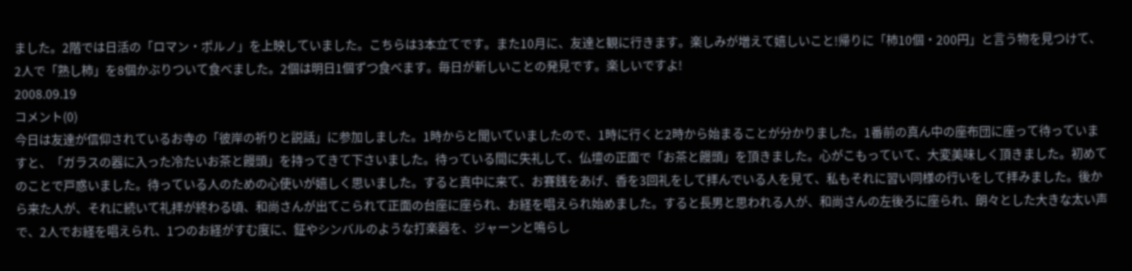ました。2階では日活の「ロマン・ポルノ」を上映していました。こちらは3本立てです。また10月に、友達と観に行きます。楽しみが増えて嬉しいこと!帰りに「柿10個・200円」と言う物を見つけて、2人で「熟し柿」を8個かぶりついて食べました。2個は明日1個ずつ食べます。毎日が新しいことの発見です。楽しいですよ!
2008.09.19
コメント(0)
今日は友達が信仰されているお寺の「彼岸の祈りと説話」に参加しました。1時からと聞いていましたので、1時に行くと2時から始まることが分かりました。1番前の真ん中の座布団に座って待っていますと、「ガラスの器に入った冷たいお茶と饅頭」を持ってきて下さいました。待っている間に失礼して、仏壇の正面で「お茶と饅頭」を頂きました。心がこもっていて、大変美味しく頂きました。初めてのことで戸惑いました。待っている人のための心使いが嬉しく思いました。すると真中に来て、お賽銭をあげ、香を3回礼をして拝んでいる人を見て、私もそれに習い同様の行いをして拝みました。後から来た人が、それに続いて礼拝が終わる頃、和尚さんが出てこられて正面の台座に座られ、お経を唱えられ始めました。すると長男と思われる人が、和尚さんの左後ろに座られ、朗々とした大きな太い声で、2人でお経を唱えられ、1つのお経がすむ度に、鉦やシンバルのような打楽器を、ジャーンと鳴らし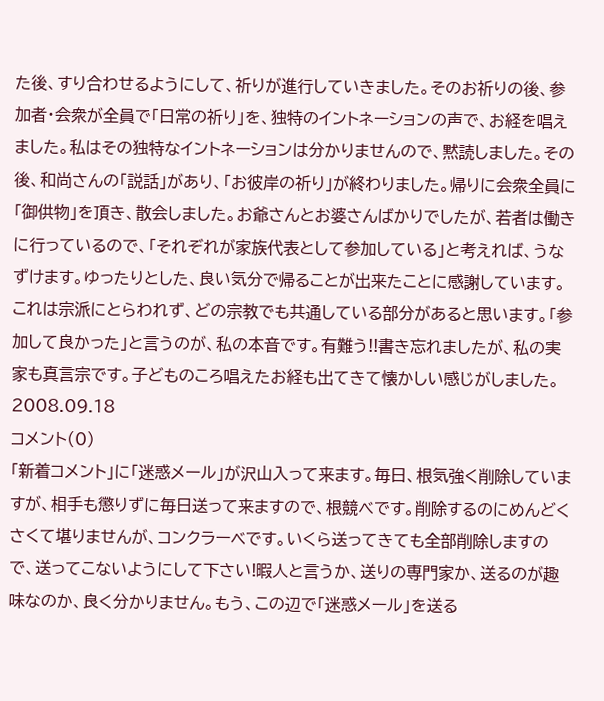た後、すり合わせるようにして、祈りが進行していきました。そのお祈りの後、参加者・会衆が全員で「日常の祈り」を、独特のイントネーションの声で、お経を唱えました。私はその独特なイントネーションは分かりませんので、黙読しました。その後、和尚さんの「説話」があり、「お彼岸の祈り」が終わりました。帰りに会衆全員に「御供物」を頂き、散会しました。お爺さんとお婆さんばかりでしたが、若者は働きに行っているので、「それぞれが家族代表として参加している」と考えれば、うなずけます。ゆったりとした、良い気分で帰ることが出来たことに感謝しています。これは宗派にとらわれず、どの宗教でも共通している部分があると思います。「参加して良かった」と言うのが、私の本音です。有難う!!書き忘れましたが、私の実家も真言宗です。子どものころ唱えたお経も出てきて懐かしい感じがしました。
2008.09.18
コメント(0)
「新着コメント」に「迷惑メール」が沢山入って来ます。毎日、根気強く削除していますが、相手も懲りずに毎日送って来ますので、根競べです。削除するのにめんどくさくて堪りませんが、コンクラーベです。いくら送ってきても全部削除しますので、送ってこないようにして下さい!暇人と言うか、送りの専門家か、送るのが趣味なのか、良く分かりません。もう、この辺で「迷惑メール」を送る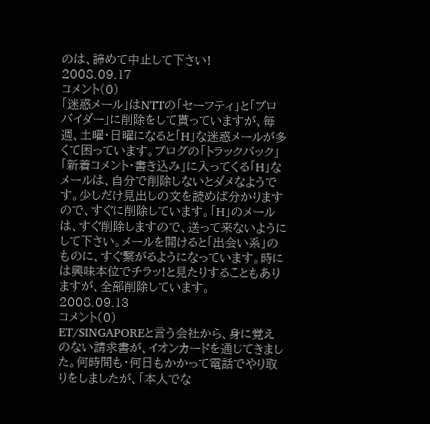のは、諦めて中止して下さい!
2008.09.17
コメント(0)
「迷惑メール」はNTTの「セーフティ」と「ブロバイダー」に削除をして貰っていますが、毎週、土曜・日曜になると「H」な迷惑メールが多くて困っています。ブログの「トラックバック」「新着コメント・書き込み」に入ってくる「H」なメールは、自分で削除しないとダメなようです。少しだけ見出しの文を読めば分かりますので、すぐに削除しています。「H」のメールは、すぐ削除しますので、送って来ないようにして下さい。メールを開けると「出会い系」のものに、すぐ繋がるようになっています。時には興味本位でチラッ!と見たりすることもありますが、全部削除しています。
2008.09.13
コメント(0)
ET/SINGAPOREと言う会社から、身に覚えのない請求書が、イオンカードを通じてきました。何時間も・何日もかかって電話でやり取りをしましたが、「本人でな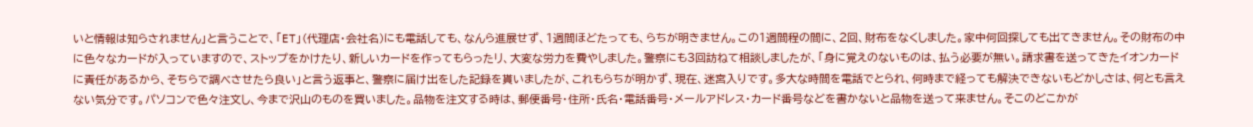いと情報は知らされません」と言うことで、「ET」(代理店・会社名)にも電話しても、なんら進展せず、1週間ほどたっても、らちが明きません。この1週間程の間に、2回、財布をなくしました。家中何回探しても出てきません。その財布の中に色々なカードが入っていますので、ストップをかけたり、新しいカードを作ってもらったリ、大変な労力を費やしました。警察にも3回訪ねて相談しましたが、「身に覚えのないものは、払う必要が無い。請求書を送ってきたイオンカードに責任があるから、そちらで調べさせたら良い」と言う返事と、警察に届け出をした記録を貰いましたが、これもらちが明かず、現在、迷宮入りです。多大な時間を電話でとられ、何時まで経っても解決できないもどかしさは、何とも言えない気分です。パソコンで色々注文し、今まで沢山のものを買いました。品物を注文する時は、郵便番号・住所・氏名・電話番号・メールアドレス・カード番号などを書かないと品物を送って来ません。そこのどこかが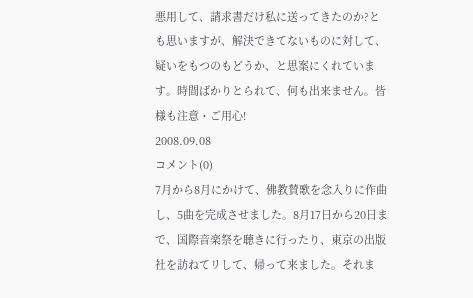悪用して、請求書だけ私に送ってきたのか?とも思いますが、解決できてないものに対して、疑いをもつのもどうか、と思案にくれています。時間ばかりとられて、何も出来ません。皆様も注意・ご用心!
2008.09.08
コメント(0)
7月から8月にかけて、佛教賛歌を念入りに作曲し、5曲を完成させました。8月17日から20日まで、国際音楽祭を聴きに行ったり、東京の出版社を訪ねてリして、帰って来ました。それま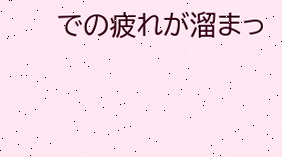での疲れが溜まっ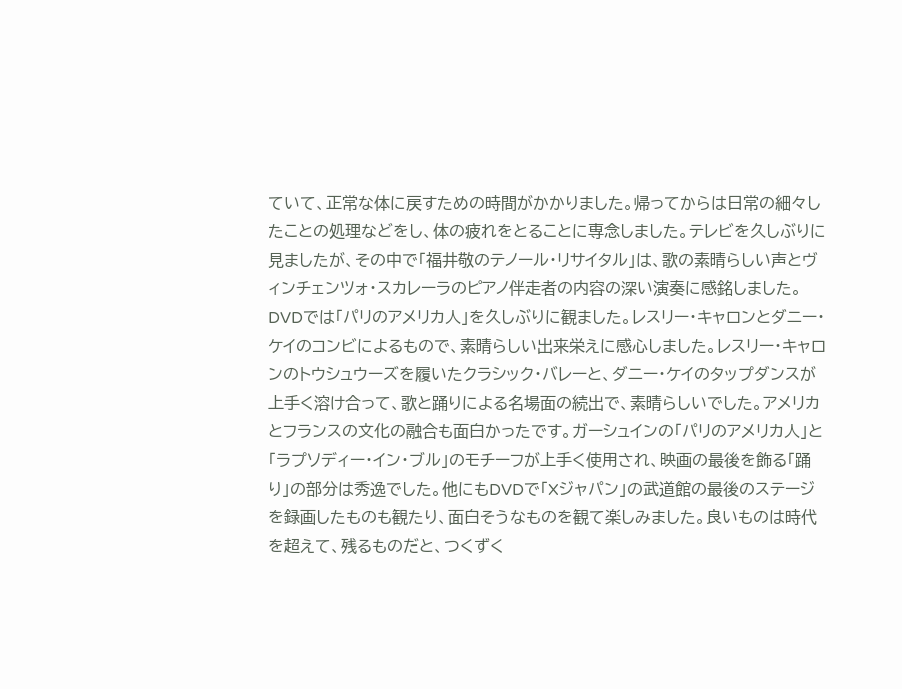ていて、正常な体に戻すための時間がかかりました。帰ってからは日常の細々したことの処理などをし、体の疲れをとることに専念しました。テレビを久しぶりに見ましたが、その中で「福井敬のテノール・リサイタル」は、歌の素晴らしい声とヴィンチェンツォ・スカレーラのピアノ伴走者の内容の深い演奏に感銘しました。DVDでは「パリのアメリカ人」を久しぶりに観ました。レスリー・キャロンとダニー・ケイのコンビによるもので、素晴らしい出来栄えに感心しました。レスリー・キャロンのトウシュウーズを履いたクラシック・バレーと、ダニー・ケイのタップダンスが上手く溶け合って、歌と踊りによる名場面の続出で、素晴らしいでした。アメリカとフランスの文化の融合も面白かったです。ガーシュインの「パリのアメリカ人」と「ラプソディー・イン・ブル」のモチーフが上手く使用され、映画の最後を飾る「踊り」の部分は秀逸でした。他にもDVDで「Xジャパン」の武道館の最後のステージを録画したものも観たり、面白そうなものを観て楽しみました。良いものは時代を超えて、残るものだと、つくずく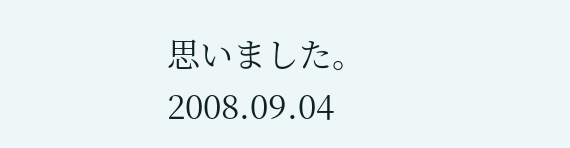思いました。
2008.09.04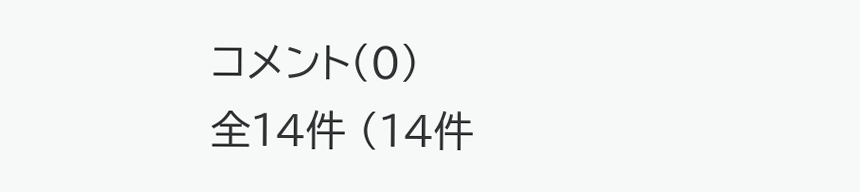コメント(0)
全14件 (14件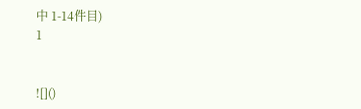中 1-14件目)
1


![]()